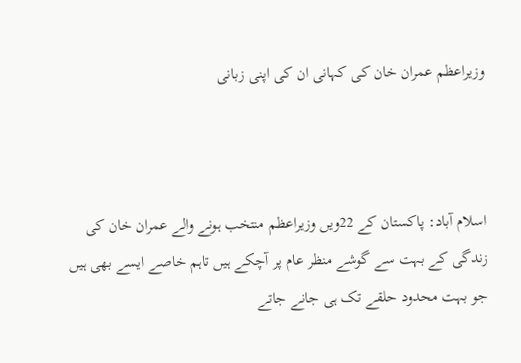وزیراعظم عمران خان کی کہانی ان کی اپنی زبانی



اسلام آباد: پاکستان کے 22ویں وزیراعظم منتخب ہونے والے عمران خان کی زندگی کے بہت سے گوشے منظر عام پر آچکے ہیں تاہم خاصے ایسے بھی ہیں جو بہت محدود حلقے تک ہی جانے جاتے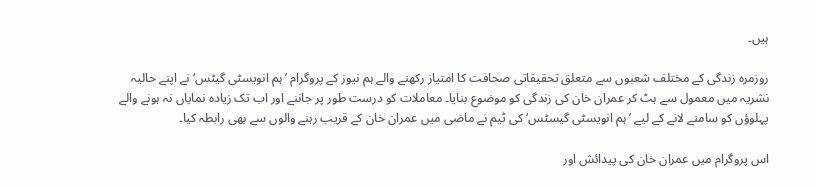ہیں۔

روزمرہ زندگی کے مختلف شعبوں سے متعلق تحقیقاتی صحافت کا امتیاز رکھنے والے ہم نیوز کے پروگرام ’ہم انویسٹی گیٹس‘ نے اپنے حالیہ نشریہ میں معمول سے ہٹ کر عمران خان کی زندگی کو موضوع بنایا۔ معاملات کو درست طور پر جاننے اور اب تک زیادہ نمایاں نہ ہونے والے پہلوؤں کو سامنے لانے کے لیے ’ہم انویسٹی گیسٹس‘ کی ٹیم نے ماضی میں عمران خان کے قریب رہنے والوں سے بھی رابطہ کیا۔

اس پروگرام میں عمران خان کی پیدائش اور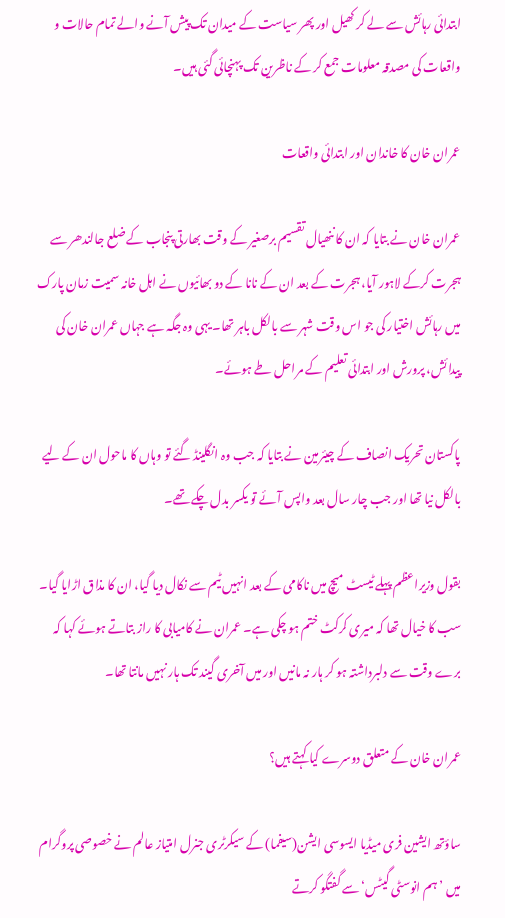ابتدائی رہائش سے لے کر کھیل اور پھر سیاست کے میدان تک پیش آنے والے تمام حالات و واقعات کی مصدقہ معلومات جمع کر کے ناظرین تک پہنچائی گئی ہیں۔

عمران خان کا خاندان اور ابتدائی واقعات

عمران خان نے بتایا کہ ان کا ننھیال تقسیم برصغیر کے وقت بھارتی پنجاب کے ضلع جالندھر سے ہجرت کرکے لاہور آیا، ہجرت کے بعد ان کے نانا کے دو بھائیوں نے اہل خانہ سمیت زمان پارک میں رہائش اختیار کی جو اس وقت شہر سے بالکل باہر تھا۔ یہی وہ جگہ ہے جہاں عمران خان کی پیدائش، پرورش اور ابتدائی تعلیم کے مراحل طے ہوئے۔

پاکستان تحریک انصاف کے چیئرمین نے بتایا کہ جب وہ انگلینڈ گئے تو وہاں کا ماحول ان کے لیے بالکل نیا تھا اور جب چار سال بعد واپس آئے تو یکسر بدل چکے تھے۔

بقول وزیراعظم پہلے ٹیسٹ میچ میں ناکامی کے بعد انہیں ٹیم سے نکال دیا گیا، ان کا مذاق اڑایا گیا۔ سب کا خیال تھا کہ میری کرکٹ ختم ہو چکی ہے۔ عمران نے کامیابی کا راز بتاتے ہوئے کہا کہ برے وقت سے دلبرداشتہ ہو کر ہار نہ مانیں اور میں آخری گیند تک ہار نہیں مانتا تھا۔

عمران خان کے متعلق دوسرے کیا کہتے ہیں؟

ساؤتھ ایشین فری میڈیا ایسوسی ایشن(سیفما) کے سیکرٹری جنرل امتیاز عالم نے خصوصی پروگرام میں ’ہم انوسٹی گیٹس‘ سے گفتگو کرتے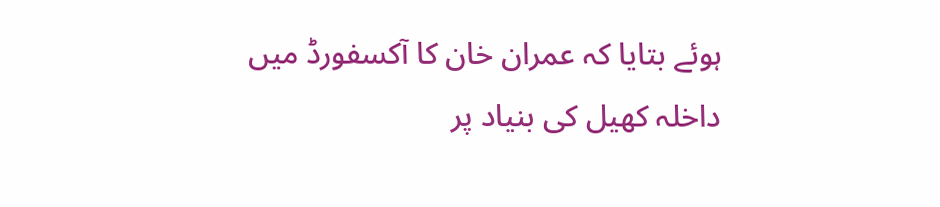ہوئے بتایا کہ عمران خان کا آکسفورڈ میں داخلہ کھیل کی بنیاد پر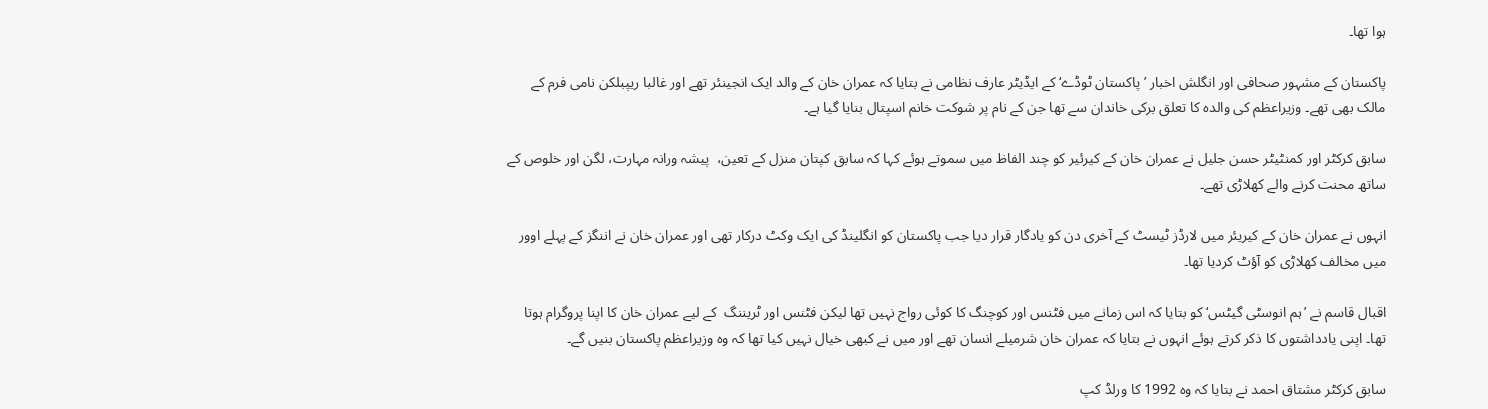ہوا تھا۔

پاکستان کے مشہور صحافی اور انگلش اخبار ’پاکستان ٹوڈے‘ کے ایڈیٹر عارف نظامی نے بتایا کہ عمران خان کے والد ایک انجینئر تھے اور غالبا ریپبلکن نامی فرم کے مالک بھی تھے۔ وزیراعظم کی والدہ کا تعلق برکی خاندان سے تھا جن کے نام پر شوکت خانم اسپتال بنایا گیا ہے۔

سابق کرکٹر اور کمنٹیٹر حسن جلیل نے عمران خان کے کیرئیر کو چند الفاظ میں سموتے ہوئے کہا کہ سابق کپتان منزل کے تعین،  پیشہ ورانہ مہارت، لگن اور خلوص کے ساتھ محنت کرنے والے کھلاڑی تھے۔

انہوں نے عمران خان کے کیریئر میں لارڈز ٹیسٹ کے آخری دن کو یادگار قرار دیا جب پاکستان کو انگلینڈ کی ایک وکٹ درکار تھی اور عمران خان نے اننگز کے پہلے اوور میں مخالف کھلاڑی کو آؤٹ کردیا تھا۔

اقبال قاسم نے ’ہم انوسٹی گیٹس‘ کو بتایا کہ اس زمانے میں فٹنس اور کوچنگ کا کوئی رواج نہیں تھا لیکن فٹنس اور ٹریننگ  کے لیے عمران خان کا اپنا پروگرام ہوتا تھا۔ اپنی یادداشتوں کا ذکر کرتے ہوئے انہوں نے بتایا کہ عمران خان شرمیلے انسان تھے اور میں نے کبھی خیال نہیں کیا تھا کہ وہ وزیراعظم پاکستان بنیں گے۔

سابق کرکٹر مشتاق احمد نے بتایا کہ وہ 1992 کا ورلڈ کپ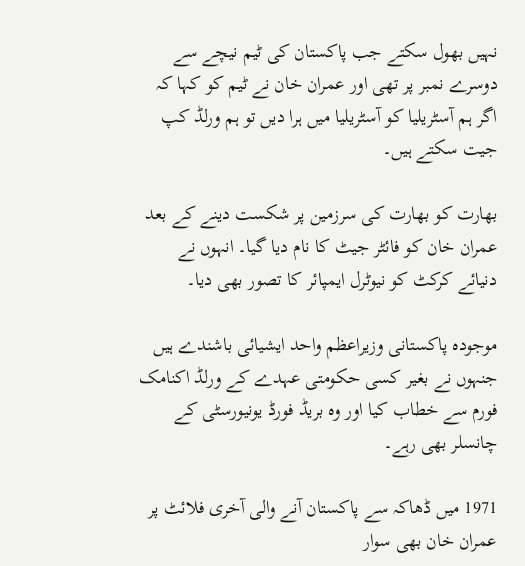نہیں بھول سکتے جب پاکستان کی ٹیم نیچے سے دوسرے نمبر پر تھی اور عمران خان نے ٹیم کو کہا کہ اگر ہم آسٹریلیا کو آسٹریلیا میں ہرا دیں تو ہم ورلڈ کپ جیت سکتے ہیں۔

بھارت کو بھارت کی سرزمین پر شکست دینے کے بعد عمران خان کو فائٹر جیٹ کا نام دیا گیا۔ انہوں نے دنیائے کرکٹ کو نیوٹرل ایمپائر کا تصور بھی دیا۔

موجودہ پاکستانی وزیراعظم واحد ایشیائی باشندے ہیں جنہوں نے بغیر کسی حکومتی عہدے کے ورلڈ اکنامک فورم سے خطاب کیا اور وہ بریڈ فورڈ یونیورسٹی کے چانسلر بھی رہے۔

1971 میں ڈھاکہ سے پاکستان آنے والی آخری فلائٹ پر عمران خان بھی سوار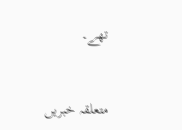تھے۔


متعلقہ خبریں